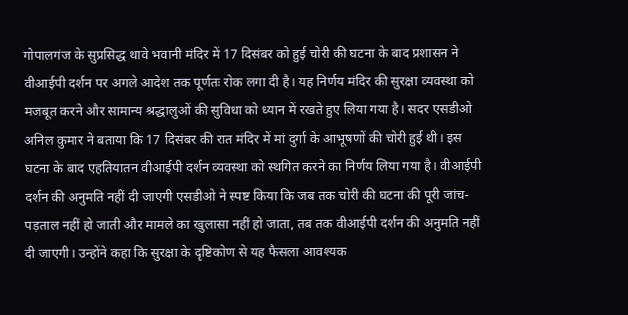गोपालगंज के सुप्रसिद्ध थावे भवानी मंदिर में 17 दिसंबर को हुई चोरी की घटना के बाद प्रशासन ने वीआईपी दर्शन पर अगले आदेश तक पूर्णतः रोक लगा दी है। यह निर्णय मंदिर की सुरक्षा व्यवस्था को मजबूत करने और सामान्य श्रद्धालुओं की सुविधा को ध्यान में रखते हुए लिया गया है। सदर एसडीओ अनिल कुमार ने बताया कि 17 दिसंबर की रात मंदिर में मां दुर्गा के आभूषणों की चोरी हुई थी। इस घटना के बाद एहतियातन वीआईपी दर्शन व्यवस्था को स्थगित करने का निर्णय लिया गया है। वीआईपी दर्शन की अनुमति नहीं दी जाएगी एसडीओ ने स्पष्ट किया कि जब तक चोरी की घटना की पूरी जांच-पड़ताल नहीं हो जाती और मामले का खुलासा नहीं हो जाता, तब तक वीआईपी दर्शन की अनुमति नहीं दी जाएगी। उन्होंने कहा कि सुरक्षा के दृष्टिकोण से यह फैसला आवश्यक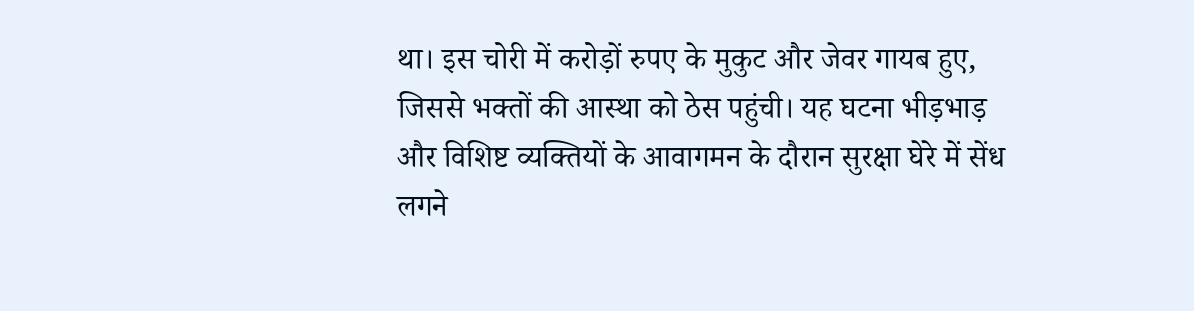था। इस चोरी में करोड़ों रुपए के मुकुट और जेवर गायब हुए, जिससे भक्तों की आस्था को ठेस पहुंची। यह घटना भीड़भाड़ और विशिष्ट व्यक्तियों के आवागमन के दौरान सुरक्षा घेरे में सेंध लगने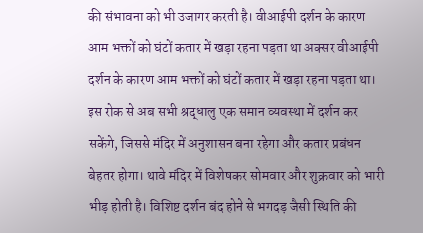की संभावना को भी उजागर करती है। वीआईपी दर्शन के कारण आम भक्तों को घंटों कतार में खड़ा रहना पड़ता था अक्सर वीआईपी दर्शन के कारण आम भक्तों को घंटों कतार में खड़ा रहना पड़ता था। इस रोक से अब सभी श्रद्धालु एक समान व्यवस्था में दर्शन कर सकेंगे, जिससे मंदिर में अनुशासन बना रहेगा और कतार प्रबंधन बेहतर होगा। थावे मंदिर में विशेषकर सोमवार और शुक्रवार को भारी भीड़ होती है। विशिष्ट दर्शन बंद होने से भगदड़ जैसी स्थिति की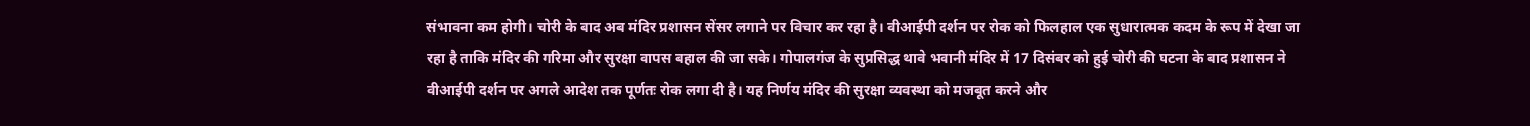संभावना कम होगी। चोरी के बाद अब मंदिर प्रशासन सेंसर लगाने पर विचार कर रहा है। वीआईपी दर्शन पर रोक को फिलहाल एक सुधारात्मक कदम के रूप में देखा जा रहा है ताकि मंदिर की गरिमा और सुरक्षा वापस बहाल की जा सके। गोपालगंज के सुप्रसिद्ध थावे भवानी मंदिर में 17 दिसंबर को हुई चोरी की घटना के बाद प्रशासन ने वीआईपी दर्शन पर अगले आदेश तक पूर्णतः रोक लगा दी है। यह निर्णय मंदिर की सुरक्षा व्यवस्था को मजबूत करने और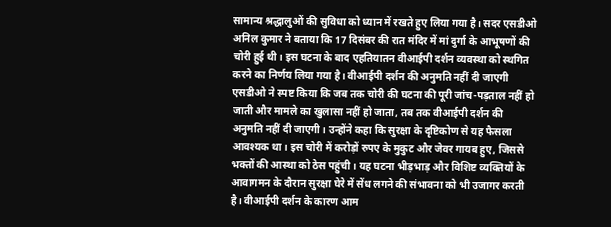सामान्य श्रद्धालुओं की सुविधा को ध्यान में रखते हुए लिया गया है। सदर एसडीओ अनिल कुमार ने बताया कि 17 दिसंबर की रात मंदिर में मां दुर्गा के आभूषणों की चोरी हुई थी। इस घटना के बाद एहतियातन वीआईपी दर्शन व्यवस्था को स्थगित करने का निर्णय लिया गया है। वीआईपी दर्शन की अनुमति नहीं दी जाएगी एसडीओ ने स्पष्ट किया कि जब तक चोरी की घटना की पूरी जांच-पड़ताल नहीं हो जाती और मामले का खुलासा नहीं हो जाता, तब तक वीआईपी दर्शन की अनुमति नहीं दी जाएगी। उन्होंने कहा कि सुरक्षा के दृष्टिकोण से यह फैसला आवश्यक था। इस चोरी में करोड़ों रुपए के मुकुट और जेवर गायब हुए, जिससे भक्तों की आस्था को ठेस पहुंची। यह घटना भीड़भाड़ और विशिष्ट व्यक्तियों के आवागमन के दौरान सुरक्षा घेरे में सेंध लगने की संभावना को भी उजागर करती है। वीआईपी दर्शन के कारण आम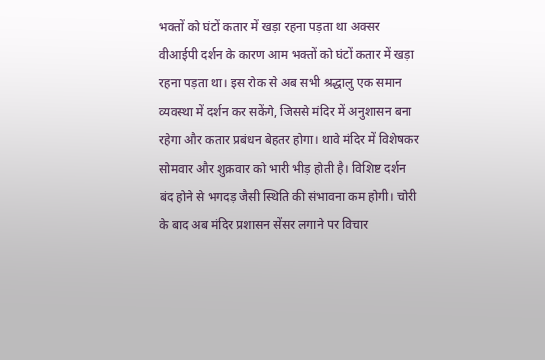भक्तों को घंटों कतार में खड़ा रहना पड़ता था अक्सर वीआईपी दर्शन के कारण आम भक्तों को घंटों कतार में खड़ा रहना पड़ता था। इस रोक से अब सभी श्रद्धालु एक समान व्यवस्था में दर्शन कर सकेंगे, जिससे मंदिर में अनुशासन बना रहेगा और कतार प्रबंधन बेहतर होगा। थावे मंदिर में विशेषकर सोमवार और शुक्रवार को भारी भीड़ होती है। विशिष्ट दर्शन बंद होने से भगदड़ जैसी स्थिति की संभावना कम होगी। चोरी के बाद अब मंदिर प्रशासन सेंसर लगाने पर विचार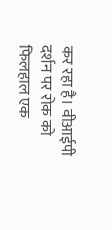कर रहा है। वीआईपी दर्शन पर रोक को फिलहाल एक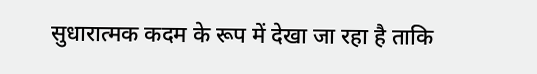सुधारात्मक कदम के रूप में देखा जा रहा है ताकि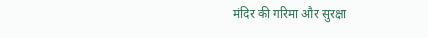मंदिर की गरिमा और सुरक्षा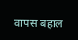वापस बहाल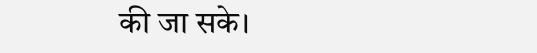की जा सके।